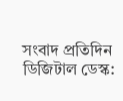সংবাদ প্রতিদিন ডিজিটাল ডেস্ক: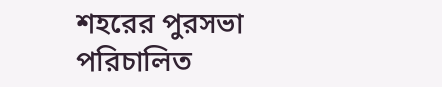শহরের পুরসভা পরিচালিত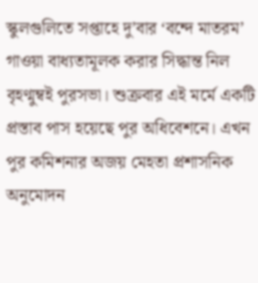স্কুলগুলিতে সপ্তাহে দু’বার ‘বন্দে মাতরম’ গাওয়া বাধ্যতামূলক করার সিদ্ধান্ত নিল বৃহণ্মুম্বই পুরসভা। শুক্রবার এই মর্মে একটি প্রস্তাব পাস হয়েছে পুর অধিবেশনে। এখন পুর কমিশনার অজয় মেহতা প্রশাসনিক অনুমোদন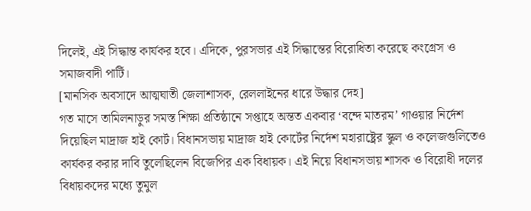দিলেই, এই সিদ্ধান্ত কার্যকর হবে। এদিকে, পুরসভার এই সিদ্ধান্তের বিরোধিতা করেছে কংগ্রেস ও সমাজবাদী পার্টি।
[মানসিক অবসাদে আত্মঘাতী জেলাশাসক, রেললাইনের ধারে উদ্ধার দেহ]
গত মাসে তামিলনাড়ুর সমস্ত শিক্ষা প্রতিষ্ঠানে সপ্তাহে অন্তত একবার ‘বন্দে মাতরম’ গাওয়ার নির্দেশ দিয়েছিল মাদ্রাজ হাই কোর্ট। বিধানসভায় মাদ্রাজ হাই কোর্টের নির্দেশ মহারাষ্ট্রের স্কুল ও কলেজগুলিতেও কার্যকর করার দাবি তুলেছিলেন বিজেপির এক বিধায়ক। এই নিয়ে বিধানসভায় শাসক ও বিরোধী দলের বিধায়কদের মধ্যে তুমুল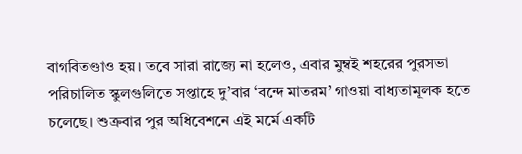বাগবিতণ্ডাও হয়। তবে সারা রাজ্যে না হলেও, এবার মুম্বই শহরের পুরসভা পরিচালিত স্কুলগুলিতে সপ্তাহে দু’বার ‘বন্দে মাতরম’ গাওয়া বাধ্যতামূলক হতে চলেছে। শুক্রবার পুর অধিবেশনে এই মর্মে একটি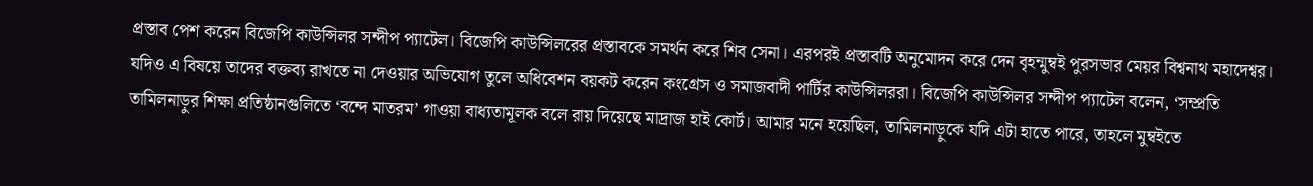প্রস্তাব পেশ করেন বিজেপি কাউন্সিলর সন্দীপ প্যাটেল। বিজেপি কাউন্সিলরের প্রস্তাবকে সমর্থন করে শিব সেনা। এরপরই প্রস্তাবটি অনুমোদন করে দেন বৃহন্মুম্বই পুরসভার মেয়র বিশ্বনাথ মহাদেশ্বর। যদিও এ বিষয়ে তাদের বক্তব্য রাখতে না দেওয়ার অভিযোগ তুলে অধিবেশন বয়কট করেন কংগ্রেস ও সমাজবাদী পার্টির কাউন্সিলররা। বিজেপি কাউন্সিলর সন্দীপ প্যাটেল বলেন, ‘সম্প্রতি তামিলনাড়ুর শিক্ষা প্রতিষ্ঠানগুলিতে ‘বন্দে মাতরম’ গাওয়া বাধ্যতামূলক বলে রায় দিয়েছে মাদ্রাজ হাই কোর্ট। আমার মনে হয়েছিল, তামিলনাড়ুকে যদি এটা হাতে পারে, তাহলে মুম্বইতে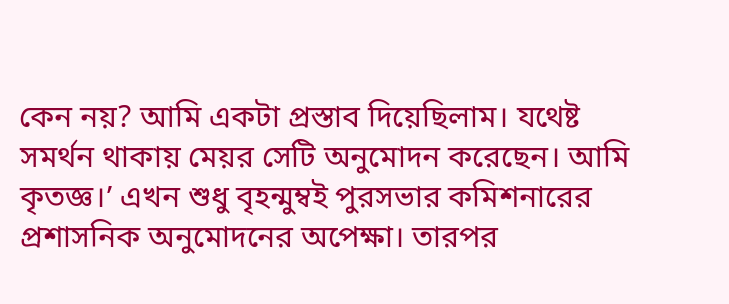কেন নয়? আমি একটা প্রস্তাব দিয়েছিলাম। যথেষ্ট সমর্থন থাকায় মেয়র সেটি অনুমোদন করেছেন। আমি কৃতজ্ঞ।’ এখন শুধু বৃহন্মুম্বই পুরসভার কমিশনারের প্রশাসনিক অনুমোদনের অপেক্ষা। তারপর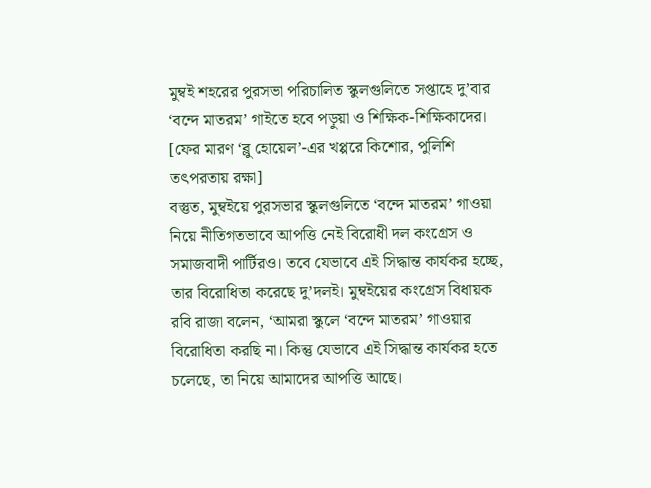মুম্বই শহরের পুরসভা পরিচালিত স্কুলগুলিতে সপ্তাহে দু’বার ‘বন্দে মাতরম’ গাইতে হবে পড়ুয়া ও শিক্ষিক-শিক্ষিকাদের।
[ফের মারণ ‘ব্লু হোয়েল’-এর খপ্পরে কিশোর, পুলিশি তৎপরতায় রক্ষা]
বস্তুত, মুম্বইয়ে পুরসভার স্কুলগুলিতে ‘বন্দে মাতরম’ গাওয়া নিয়ে নীতিগতভাবে আপত্তি নেই বিরোধী দল কংগ্রেস ও সমাজবাদী পার্টিরও। তবে যেভাবে এই সিদ্ধান্ত কার্যকর হচ্ছে, তার বিরোধিতা করেছে দু’দলই। মুম্বইয়ের কংগ্রেস বিধায়ক রবি রাজা বলেন, ‘আমরা স্কুলে ‘বন্দে মাতরম’ গাওয়ার বিরোধিতা করছি না। কিন্তু যেভাবে এই সিদ্ধান্ত কার্যকর হতে চলেছে, তা নিয়ে আমাদের আপত্তি আছে।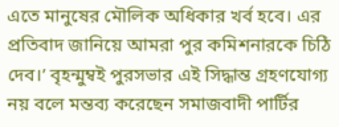এতে মানুষের মৌলিক অধিকার খর্ব হবে। এর প্রতিবাদ জানিয়ে আমরা পুর কমিশনারকে চিঠি দেব।’ বৃহন্মুম্বই পুরসভার এই সিদ্ধান্ত গ্রহণযোগ্য নয় বলে মন্তব্য করেছেন সমাজবাদী পার্টির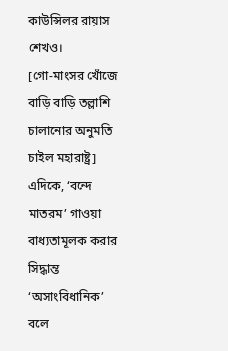কাউন্সিলর রায়াস শেখও।
[গো-মাংসর খোঁজে বাড়ি বাড়ি তল্লাশি চালানোর অনুমতি চাইল মহারাষ্ট্র]
এদিকে, ‘বন্দে মাতরম’ গাওয়া বাধ্যতামূলক করার সিদ্ধান্ত ‘অসাংবিধানিক’ বলে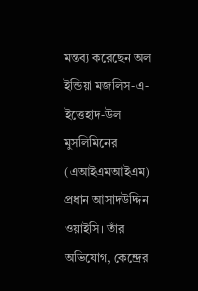মন্তব্য করেছেন অল ইন্ডিয়া মজলিস-এ-ইত্তেহাদ-উল মুসলিমিনের (এআইএমআইএম) প্রধান আসাদউদ্দিন ওয়াইসি। তাঁর অভিযোগ, কেন্দ্রের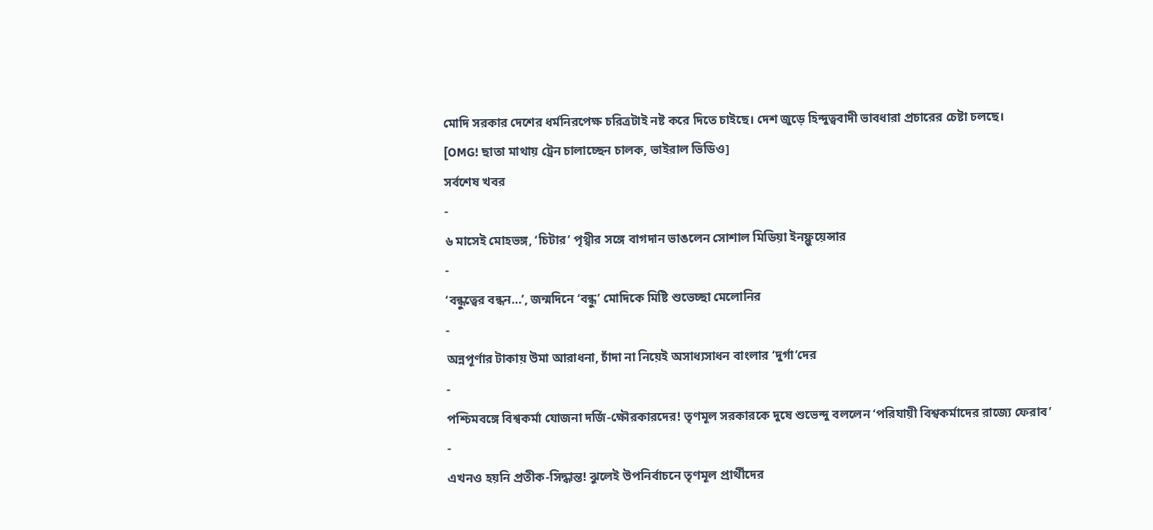মোদি সরকার দেশের ধর্মনিরপেক্ষ চরিত্রটাই নষ্ট করে দিতে চাইছে। দেশ জুড়ে হিন্দুত্ববাদী ভাবধারা প্রচারের চেষ্টা চলছে।
[OMG! ছাতা মাথায় ট্রেন চালাচ্ছেন চালক, ভাইরাল ভিডিও]
সর্বশেষ খবর
-
৬ মাসেই মোহভঙ্গ, ‘চিটার’ পৃথ্বীর সঙ্গে বাগদান ভাঙলেন সোশাল মিডিয়া ইনফ্লুয়েন্সার
-
‘বন্ধুত্বের বন্ধন…’, জন্মদিনে ‘বন্ধু’ মোদিকে মিষ্টি শুভেচ্ছা মেলোনির
-
অন্নপূর্ণার টাকায় উমা আরাধনা, চাঁদা না নিয়েই অসাধ্যসাধন বাংলার ‘দুর্গা’দের
-
পশ্চিমবঙ্গে বিশ্বকর্মা যোজনা দর্জি-ক্ষৌরকারদের! তৃণমূল সরকারকে দুষে শুভেন্দু বললেন ‘পরিযায়ী বিশ্বকর্মাদের রাজ্যে ফেরাব’
-
এখনও হয়নি প্রতীক-সিদ্ধান্ত! ঝুলেই উপনির্বাচনে তৃণমূল প্রার্থীদের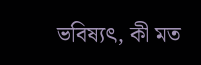ভবিষ্যৎ, কী মত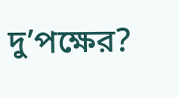দু’পক্ষের?